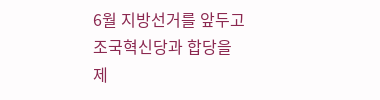6월 지방선거를 앞두고 조국혁신당과 합당을 제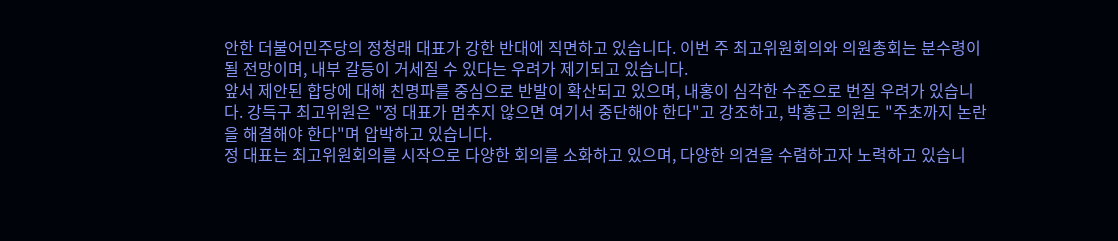안한 더불어민주당의 정청래 대표가 강한 반대에 직면하고 있습니다. 이번 주 최고위원회의와 의원총회는 분수령이 될 전망이며, 내부 갈등이 거세질 수 있다는 우려가 제기되고 있습니다.
앞서 제안된 합당에 대해 친명파를 중심으로 반발이 확산되고 있으며, 내홍이 심각한 수준으로 번질 우려가 있습니다. 강득구 최고위원은 "정 대표가 멈추지 않으면 여기서 중단해야 한다"고 강조하고, 박홍근 의원도 "주초까지 논란을 해결해야 한다"며 압박하고 있습니다.
정 대표는 최고위원회의를 시작으로 다양한 회의를 소화하고 있으며, 다양한 의견을 수렴하고자 노력하고 있습니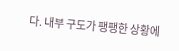다. 내부 구도가 팽팽한 상황에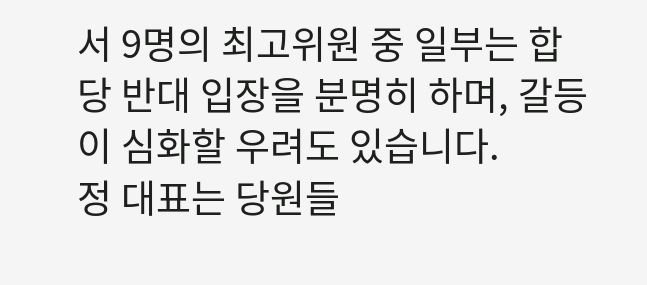서 9명의 최고위원 중 일부는 합당 반대 입장을 분명히 하며, 갈등이 심화할 우려도 있습니다.
정 대표는 당원들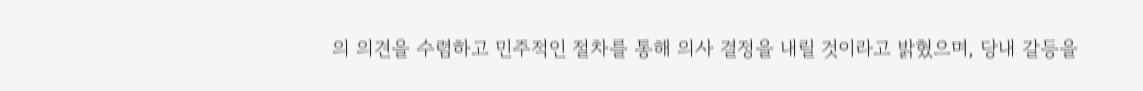의 의견을 수렴하고 민주적인 절차를 통해 의사 결정을 내릴 것이라고 밝혔으며, 당내 갈등을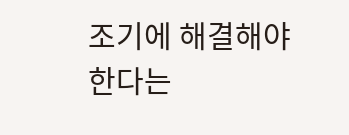조기에 해결해야 한다는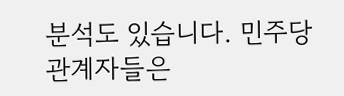분석도 있습니다. 민주당 관계자들은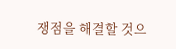쟁점을 해결할 것으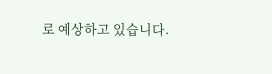로 예상하고 있습니다.